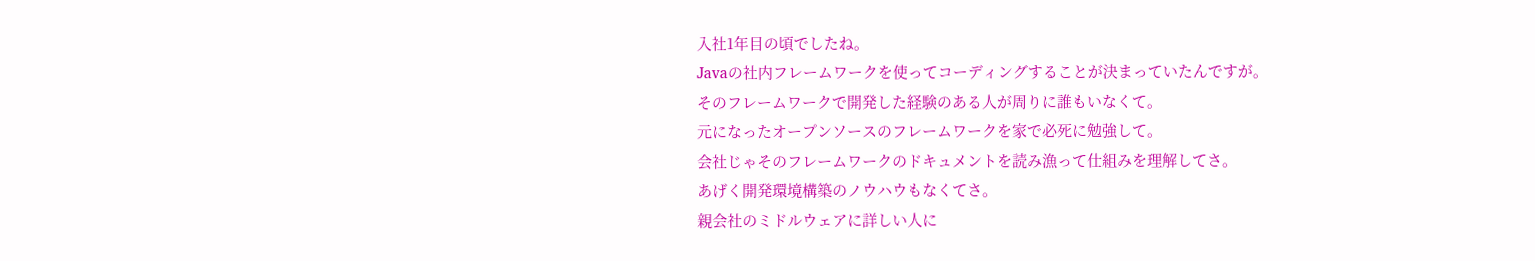入社1年目の頃でしたね。
Javaの社内フレームワークを使ってコーディングすることが決まっていたんですが。
そのフレームワークで開発した経験のある人が周りに誰もいなくて。
元になったオープンソースのフレームワークを家で必死に勉強して。
会社じゃそのフレームワークのドキュメントを読み漁って仕組みを理解してさ。
あげく開発環境構築のノウハウもなくてさ。
親会社のミドルウェアに詳しい人に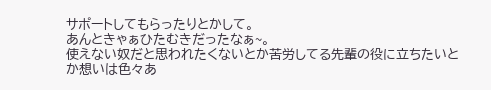サポートしてもらったりとかして。
あんときゃぁひたむきだったなぁ~。
使えない奴だと思われたくないとか苦労してる先輩の役に立ちたいとか想いは色々あ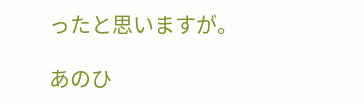ったと思いますが。

あのひ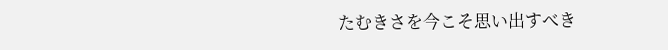たむきさを今こそ思い出すべき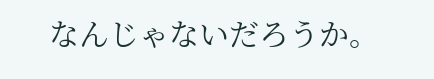なんじゃないだろうか。